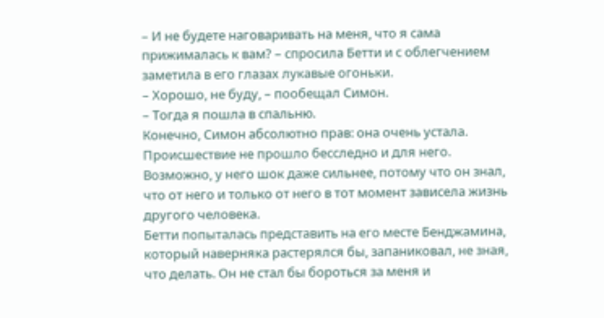– И не будете наговаривать на меня, что я сама прижималась к вам? – спросила Бетти и с облегчением заметила в его глазах лукавые огоньки.
– Хорошо, не буду, – пообещал Симон.
– Тогда я пошла в спальню.
Конечно, Симон абсолютно прав: она очень устала. Происшествие не прошло бесследно и для него. Возможно, у него шок даже сильнее, потому что он знал, что от него и только от него в тот момент зависела жизнь другого человека.
Бетти попыталась представить на его месте Бенджамина, который наверняка растерялся бы, запаниковал, не зная, что делать. Он не стал бы бороться за меня и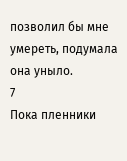позволил бы мне умереть, подумала она уныло.
7
Пока пленники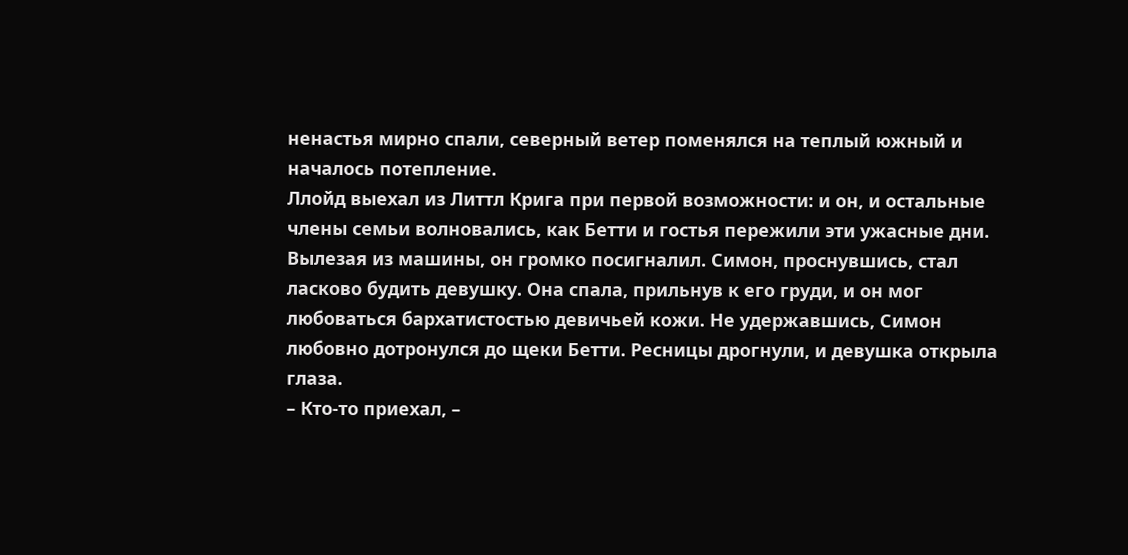ненастья мирно спали, северный ветер поменялся на теплый южный и началось потепление.
Ллойд выехал из Литтл Крига при первой возможности: и он, и остальные члены семьи волновались, как Бетти и гостья пережили эти ужасные дни.
Вылезая из машины, он громко посигналил. Симон, проснувшись, стал ласково будить девушку. Она спала, прильнув к его груди, и он мог любоваться бархатистостью девичьей кожи. Не удержавшись, Симон любовно дотронулся до щеки Бетти. Ресницы дрогнули, и девушка открыла глаза.
– Кто-то приехал, –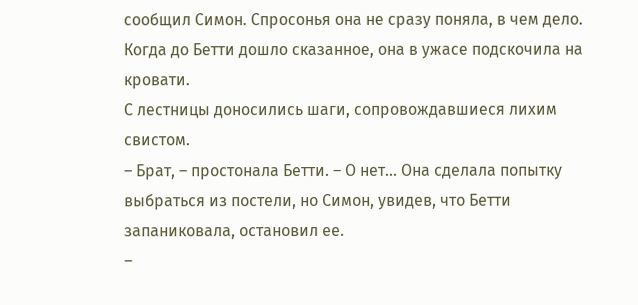сообщил Симон. Спросонья она не сразу поняла, в чем дело. Когда до Бетти дошло сказанное, она в ужасе подскочила на кровати.
С лестницы доносились шаги, сопровождавшиеся лихим свистом.
– Брат, – простонала Бетти. – О нет… Она сделала попытку выбраться из постели, но Симон, увидев, что Бетти запаниковала, остановил ее.
–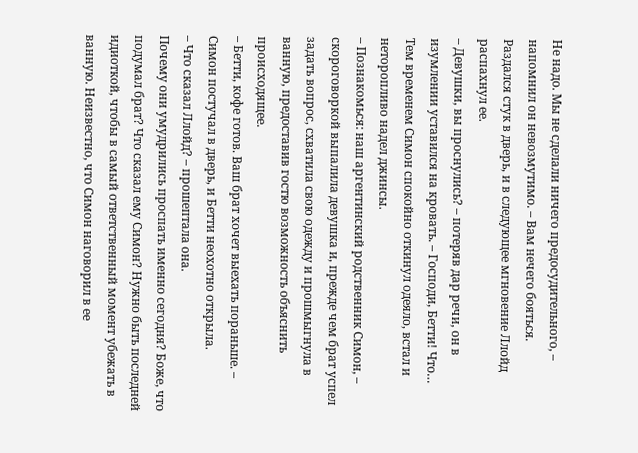Не надо. Мы не сделали ничего предосудительного, – напомнил он невозмутимо. – Вам нечего бояться.
Раздался стук в дверь, и в следующее мгновение Ллойд распахнул ее.
– Девушки, вы проснулись? – потеряв дар речи, он в изумлении уставился на кровать. – Господи, Бетти! Что…
Тем временем Симон спокойно откинул одеяло, встал и неторопливо надел джинсы.
– Познакомься: наш аргентинский родственник Симон, – скороговоркой выпалила девушка и, прежде чем брат успел задать вопрос, схватила свою одежду и прошмыгнула в ванную, предоставив гостю возможность объяснить происходящее.
– Бетти, кофе готов. Ваш брат хочет выехать пораньше. – Симон постучал в дверь, и Бетти неохотно открыла.
– Что сказал Ллойд? – прошептала она.
Почему они умудрились проспать именно сегодня? Боже, что подумал брат? Что сказал ему Симон? Нужно быть последней идиоткой, чтобы в самый ответственный момент убежать в ванную. Неизвестно, что Симон наговорил в ее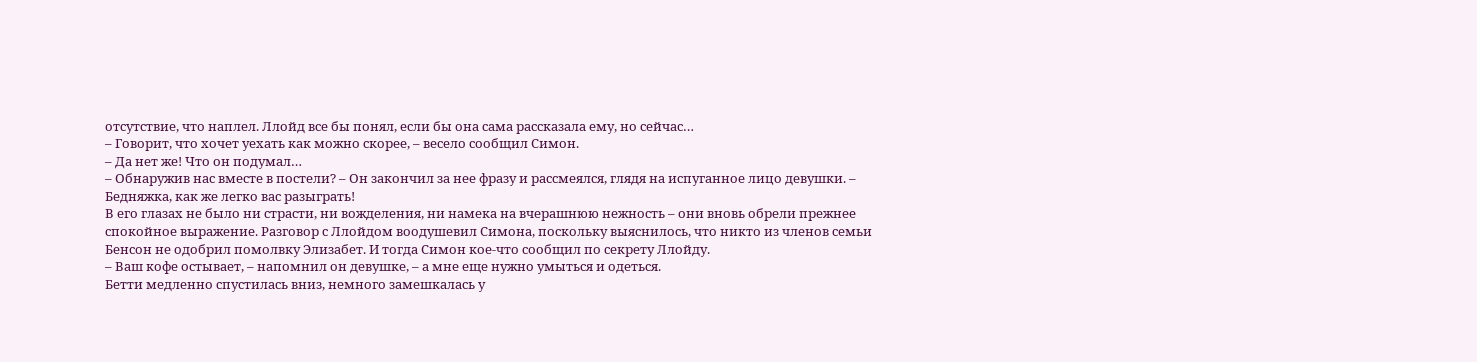отсутствие, что наплел. Ллойд все бы понял, если бы она сама рассказала ему, но сейчас…
– Говорит, что хочет уехать как можно скорее, – весело сообщил Симон.
– Да нет же! Что он подумал…
– Обнаружив нас вместе в постели? – Он закончил за нее фразу и рассмеялся, глядя на испуганное лицо девушки. – Бедняжка, как же легко вас разыграть!
В его глазах не было ни страсти, ни вожделения, ни намека на вчерашнюю нежность – они вновь обрели прежнее спокойное выражение. Разговор с Ллойдом воодушевил Симона, поскольку выяснилось, что никто из членов семьи Бенсон не одобрил помолвку Элизабет. И тогда Симон кое-что сообщил по секрету Ллойду.
– Ваш кофе остывает, – напомнил он девушке, – а мне еще нужно умыться и одеться.
Бетти медленно спустилась вниз, немного замешкалась у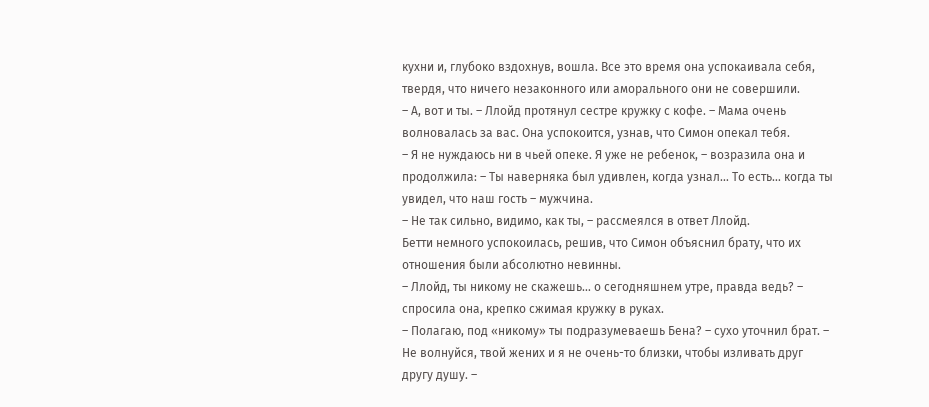кухни и, глубоко вздохнув, вошла. Все это время она успокаивала себя, твердя, что ничего незаконного или аморального они не совершили.
– А, вот и ты. – Ллойд протянул сестре кружку с кофе. – Мама очень волновалась за вас. Она успокоится, узнав, что Симон опекал тебя.
– Я не нуждаюсь ни в чьей опеке. Я уже не ребенок, – возразила она и продолжила: – Ты наверняка был удивлен, когда узнал… То есть… когда ты увидел, что наш гость – мужчина.
– Не так сильно, видимо, как ты, – рассмеялся в ответ Ллойд.
Бетти немного успокоилась, решив, что Симон объяснил брату, что их отношения были абсолютно невинны.
– Ллойд, ты никому не скажешь… о сегодняшнем утре, правда ведь? – спросила она, крепко сжимая кружку в руках.
– Полагаю, под «никому» ты подразумеваешь Бена? – сухо уточнил брат. – Не волнуйся, твой жених и я не очень-то близки, чтобы изливать друг другу душу. –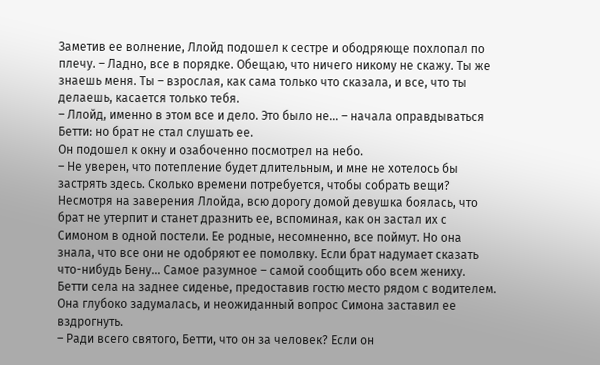Заметив ее волнение, Ллойд подошел к сестре и ободряюще похлопал по плечу. – Ладно, все в порядке. Обещаю, что ничего никому не скажу. Ты же знаешь меня. Ты – взрослая, как сама только что сказала, и все, что ты делаешь, касается только тебя.
– Ллойд, именно в этом все и дело. Это было не… – начала оправдываться Бетти: но брат не стал слушать ее.
Он подошел к окну и озабоченно посмотрел на небо.
– Не уверен, что потепление будет длительным, и мне не хотелось бы застрять здесь. Сколько времени потребуется, чтобы собрать вещи?
Несмотря на заверения Ллойда, всю дорогу домой девушка боялась, что брат не утерпит и станет дразнить ее, вспоминая, как он застал их с Симоном в одной постели. Ее родные, несомненно, все поймут. Но она знала, что все они не одобряют ее помолвку. Если брат надумает сказать что-нибудь Бену… Самое разумное – самой сообщить обо всем жениху.
Бетти села на заднее сиденье, предоставив гостю место рядом с водителем. Она глубоко задумалась, и неожиданный вопрос Симона заставил ее вздрогнуть.
– Ради всего святого, Бетти, что он за человек? Если он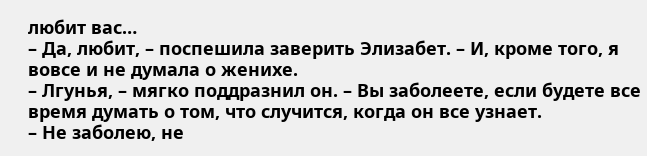любит вас…
– Да, любит, – поспешила заверить Элизабет. – И, кроме того, я вовсе и не думала о женихе.
– Лгунья, – мягко поддразнил он. – Вы заболеете, если будете все время думать о том, что случится, когда он все узнает.
– Не заболею, не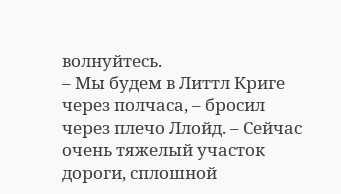волнуйтесь.
– Мы будем в Литтл Криге через полчаса, – бросил через плечо Ллойд. – Сейчас очень тяжелый участок дороги, сплошной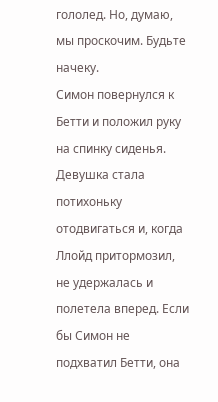гололед. Но, думаю, мы проскочим. Будьте начеку.
Симон повернулся к Бетти и положил руку на спинку сиденья. Девушка стала потихоньку отодвигаться и, когда Ллойд притормозил, не удержалась и полетела вперед. Если бы Симон не подхватил Бетти, она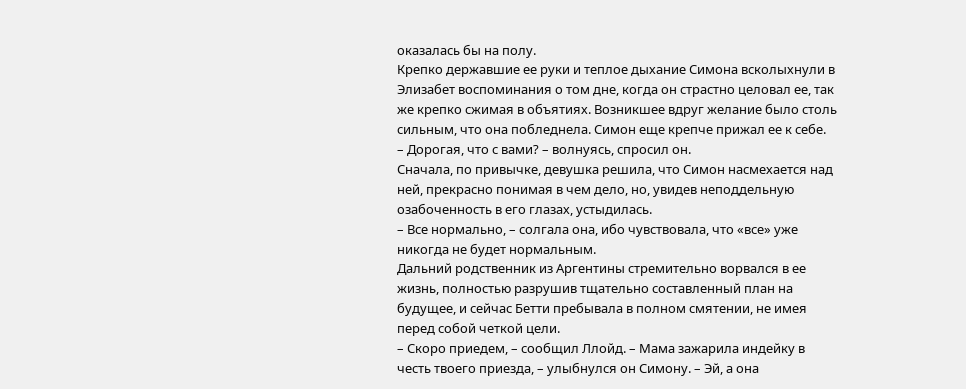оказалась бы на полу.
Крепко державшие ее руки и теплое дыхание Симона всколыхнули в Элизабет воспоминания о том дне, когда он страстно целовал ее, так же крепко сжимая в объятиях. Возникшее вдруг желание было столь сильным, что она побледнела. Симон еще крепче прижал ее к себе.
– Дорогая, что с вами? – волнуясь, спросил он.
Сначала, по привычке, девушка решила, что Симон насмехается над ней, прекрасно понимая в чем дело, но, увидев неподдельную озабоченность в его глазах, устыдилась.
– Все нормально, – солгала она, ибо чувствовала, что «все» уже никогда не будет нормальным.
Дальний родственник из Аргентины стремительно ворвался в ее жизнь, полностью разрушив тщательно составленный план на будущее, и сейчас Бетти пребывала в полном смятении, не имея перед собой четкой цели.
– Скоро приедем, – сообщил Ллойд. – Мама зажарила индейку в честь твоего приезда, – улыбнулся он Симону. – Эй, а она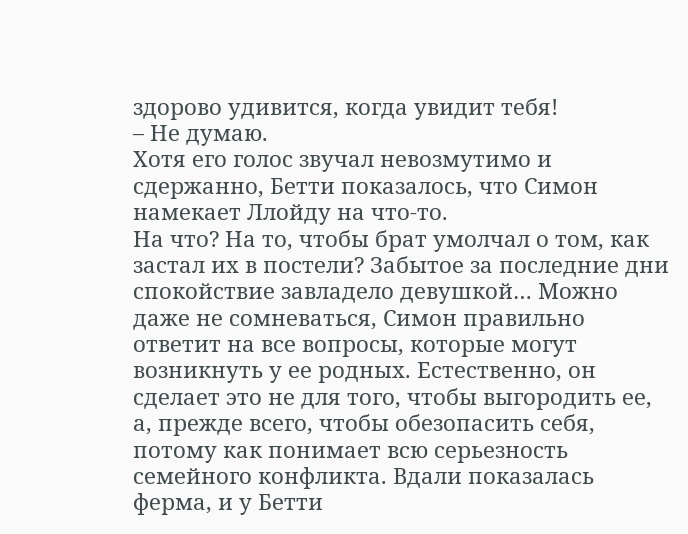здорово удивится, когда увидит тебя!
– Не думаю.
Хотя его голос звучал невозмутимо и сдержанно, Бетти показалось, что Симон намекает Ллойду на что-то.
На что? На то, чтобы брат умолчал о том, как застал их в постели? Забытое за последние дни спокойствие завладело девушкой… Можно даже не сомневаться, Симон правильно ответит на все вопросы, которые могут возникнуть у ее родных. Естественно, он сделает это не для того, чтобы выгородить ее, а, прежде всего, чтобы обезопасить себя, потому как понимает всю серьезность семейного конфликта. Вдали показалась ферма, и у Бетти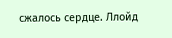сжалось сердце. Ллойд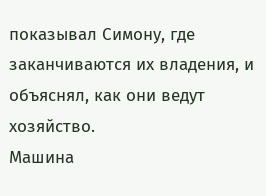показывал Симону, где заканчиваются их владения, и объяснял, как они ведут хозяйство.
Машина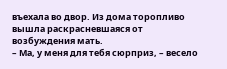въехала во двор. Из дома торопливо вышла раскрасневшаяся от возбуждения мать.
– Ма, у меня для тебя сюрприз, – весело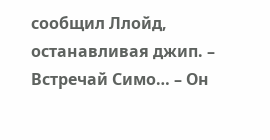сообщил Ллойд, останавливая джип. – Встречай Симо… – Он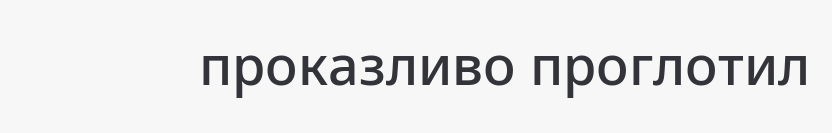проказливо проглотил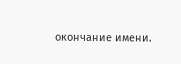окончание имени.